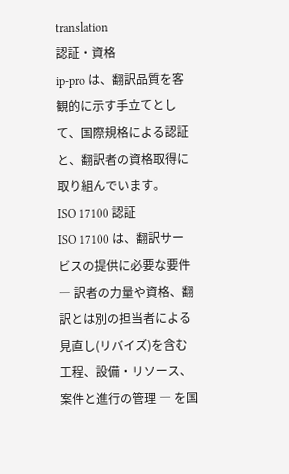translation
認証・資格
ip-pro は、翻訳品質を客観的に示す手立てとして、国際規格による認証と、翻訳者の資格取得に取り組んでいます。
ISO 17100 認証
ISO 17100 は、翻訳サービスの提供に必要な要件 ― 訳者の力量や資格、翻訳とは別の担当者による見直し(リバイズ)を含む工程、設備・リソース、案件と進行の管理 ― を国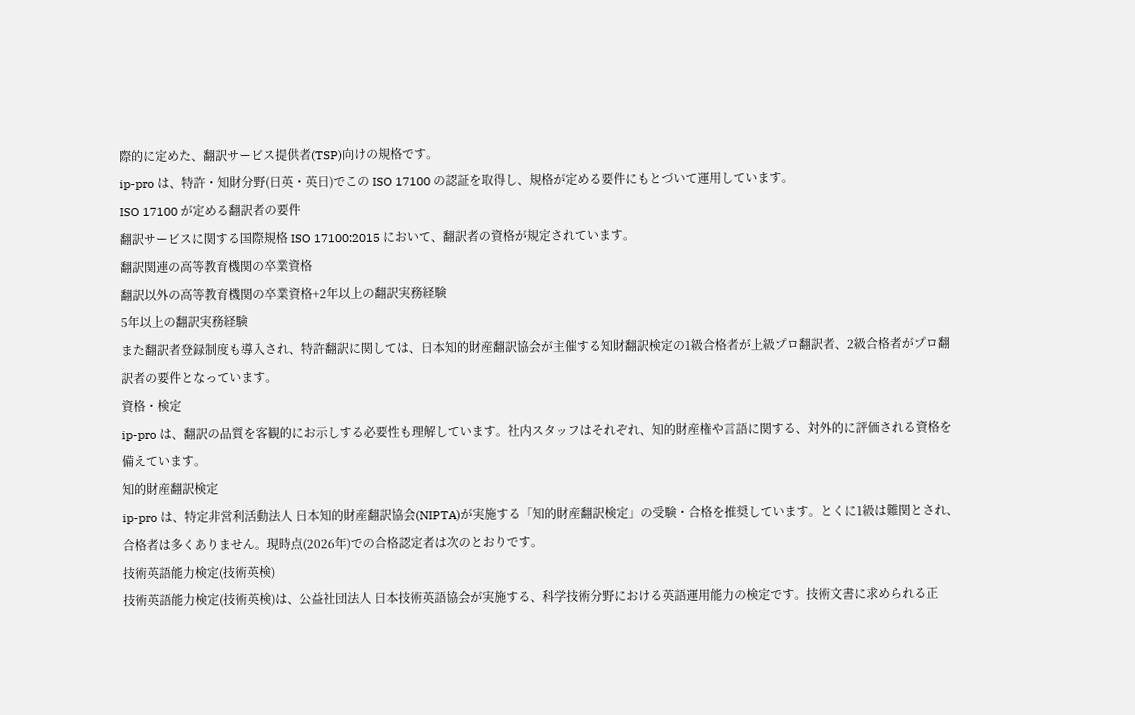際的に定めた、翻訳サービス提供者(TSP)向けの規格です。
ip-pro は、特許・知財分野(日英・英日)でこの ISO 17100 の認証を取得し、規格が定める要件にもとづいて運用しています。
ISO 17100 が定める翻訳者の要件
翻訳サービスに関する国際規格 ISO 17100:2015 において、翻訳者の資格が規定されています。
翻訳関連の高等教育機関の卒業資格
翻訳以外の高等教育機関の卒業資格+2年以上の翻訳実務経験
5年以上の翻訳実務経験
また翻訳者登録制度も導入され、特許翻訳に関しては、日本知的財産翻訳協会が主催する知財翻訳検定の1級合格者が上級プロ翻訳者、2級合格者がプロ翻訳者の要件となっています。
資格・検定
ip-pro は、翻訳の品質を客観的にお示しする必要性も理解しています。社内スタッフはそれぞれ、知的財産権や言語に関する、対外的に評価される資格を備えています。
知的財産翻訳検定
ip-pro は、特定非営利活動法人 日本知的財産翻訳協会(NIPTA)が実施する「知的財産翻訳検定」の受験・合格を推奨しています。とくに1級は難関とされ、合格者は多くありません。現時点(2026年)での合格認定者は次のとおりです。
技術英語能力検定(技術英検)
技術英語能力検定(技術英検)は、公益社団法人 日本技術英語協会が実施する、科学技術分野における英語運用能力の検定です。技術文書に求められる正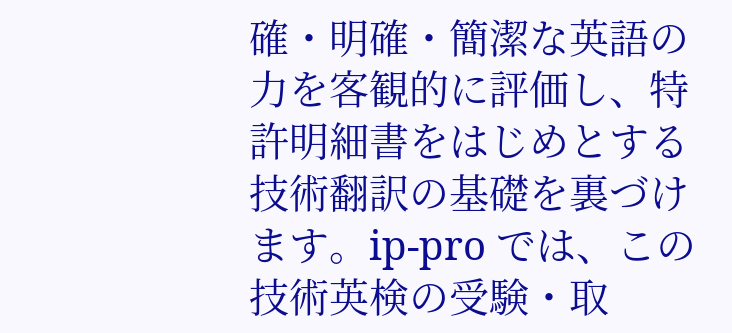確・明確・簡潔な英語の力を客観的に評価し、特許明細書をはじめとする技術翻訳の基礎を裏づけます。ip-pro では、この技術英検の受験・取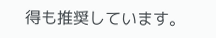得も推奨しています。